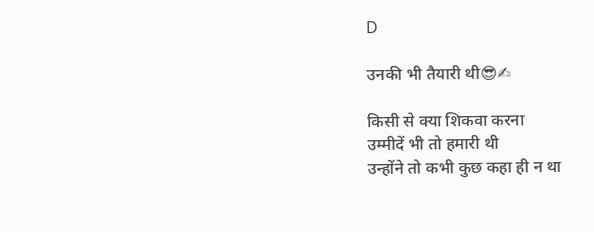D

उनकी भी तैयारी थी😎✍

किसी से क्या शिकवा करना
उम्मीदें भी तो हमारी थी
उन्होंने तो कभी कुछ कहा ही न था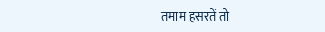तमाम हसरतें तो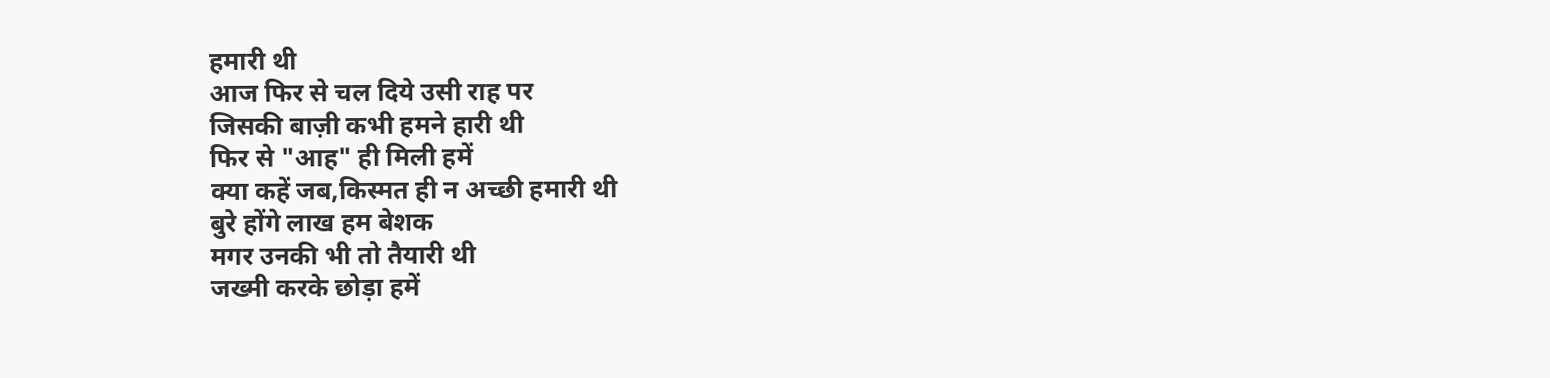हमारी थी
आज फिर से चल दिये उसी राह पर
जिसकी बाज़ी कभी हमने हारी थी
फिर से "आह" ही मिली हमें
क्या कहें जब,किस्मत ही न अच्छी हमारी थी
बुरे होंगे लाख हम बेशक
मगर उनकी भी तो तैयारी थी
जख्मी करके छोड़ा हमें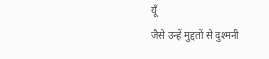यूँ
जैसे उन्हें मुद्दतों से दुश्मनी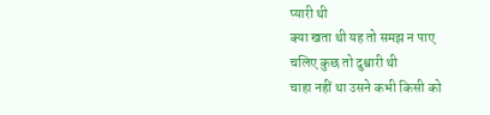प्यारी थी
क्या खता थी यह तो समझ न पाए
चलिए कुछ तो दुश्वारी थी
चाहा नहीं था उसने कभी किसी को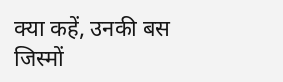क्या कहें, उनकी बस जिस्मों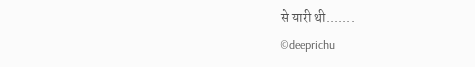से यारी थी.......
©deeprichu